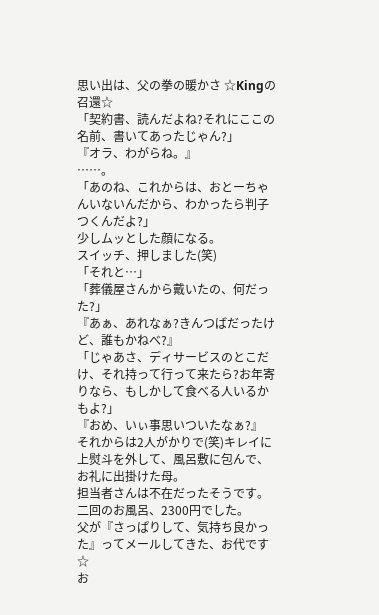思い出は、父の拳の暖かさ ☆Kingの召還☆
「契約書、読んだよね?それにここの名前、書いてあったじゃん?」
『オラ、わがらね。』
……。
「あのね、これからは、おとーちゃんいないんだから、わかったら判子つくんだよ?」
少しムッとした顔になる。
スイッチ、押しました(笑)
「それと…」
「葬儀屋さんから戴いたの、何だった?」
『あぁ、あれなぁ?きんつばだったけど、誰もかねべ?』
「じゃあさ、ディサービスのとこだけ、それ持って行って来たら?お年寄りなら、もしかして食べる人いるかもよ?」
『おめ、いぃ事思いついたなぁ?』
それからは2人がかりで(笑)キレイに上熨斗を外して、風呂敷に包んで、お礼に出掛けた母。
担当者さんは不在だったそうです。
二回のお風呂、2300円でした。
父が『さっぱりして、気持ち良かった』ってメールしてきた、お代です☆
お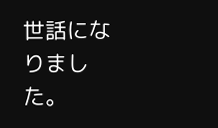世話になりました。